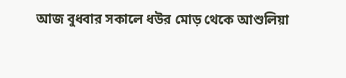আজ বুধবার সকালে ধউর মোড় থেকে আশুলিয়া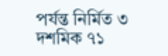পর্যন্ত নির্মিত ৩ দশমিক ৭১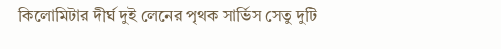কিলোমিটার দীর্ঘ দুই লেনের পৃথক সার্ভিস সেতু দুটি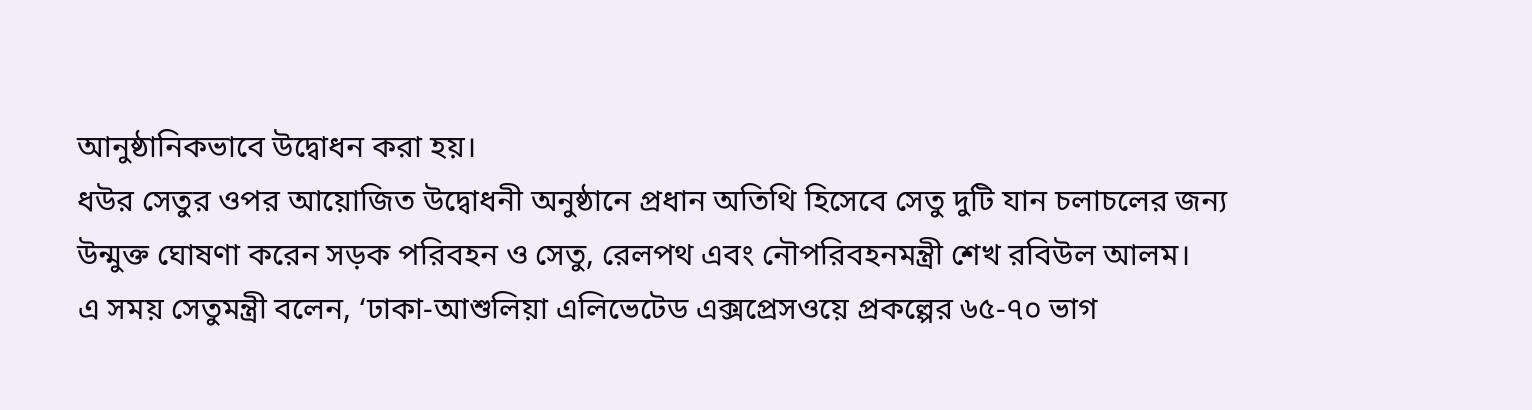আনুষ্ঠানিকভাবে উদ্বোধন করা হয়।
ধউর সেতুর ওপর আয়োজিত উদ্বোধনী অনুষ্ঠানে প্রধান অতিথি হিসেবে সেতু দুটি যান চলাচলের জন্য উন্মুক্ত ঘোষণা করেন সড়ক পরিবহন ও সেতু, রেলপথ এবং নৌপরিবহনমন্ত্রী শেখ রবিউল আলম।
এ সময় সেতুমন্ত্রী বলেন, ‘ঢাকা-আশুলিয়া এলিভেটেড এক্সপ্রেসওয়ে প্রকল্পের ৬৫-৭০ ভাগ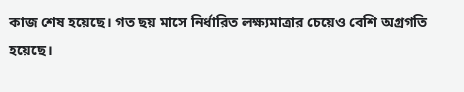কাজ শেষ হয়েছে। গত ছয় মাসে নির্ধারিত লক্ষ্যমাত্রার চেয়েও বেশি অগ্রগতি হয়েছে।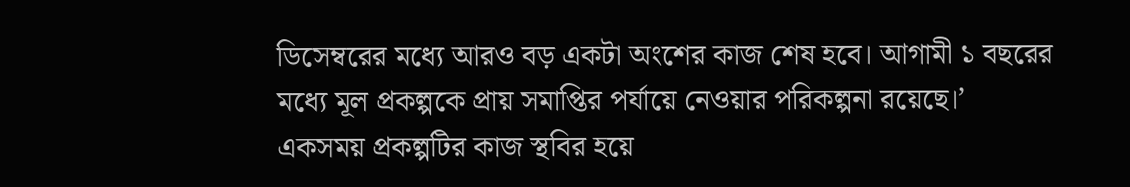ডিসেম্বরের মধ্যে আরও বড় একটা অংশের কাজ শেষ হবে। আগামী ১ বছরের মধ্যে মূল প্রকল্পকে প্রায় সমাপ্তির পর্যায়ে নেওয়ার পরিকল্পনা রয়েছে।’
একসময় প্রকল্পটির কাজ স্থবির হয়ে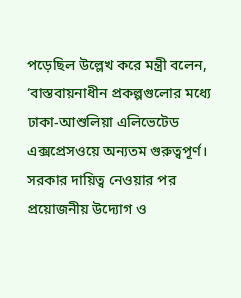পড়েছিল উল্লেখ করে মন্ত্রী বলেন, ‘বাস্তবায়নাধীন প্রকল্পগুলোর মধ্যে ঢাকা-আশুলিয়া এলিভেটেড এক্সপ্রেসওয়ে অন্যতম গুরুত্বপূর্ণ। সরকার দায়িত্ব নেওয়ার পর প্রয়োজনীয় উদ্যোগ ও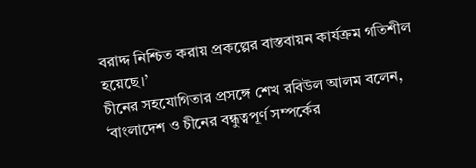বরাদ্দ নিশ্চিত করায় প্রকল্পের বাস্তবায়ন কার্যক্রম গতিশীল হয়েছে।’
চীনের সহযোগিতার প্রসঙ্গে শেখ রবিউল আলম বলেন, ‘বাংলাদেশ ও চীনের বন্ধুত্বপূর্ণ সম্পর্কের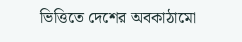ভিত্তিতে দেশের অবকাঠামো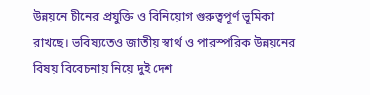উন্নয়নে চীনের প্রযুক্তি ও বিনিয়োগ গুরুত্বপূর্ণ ভূমিকা রাখছে। ভবিষ্যতেও জাতীয় স্বার্থ ও পারস্পরিক উন্নয়নের বিষয় বিবেচনায় নিয়ে দুই দেশ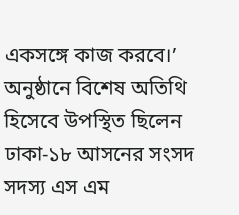একসঙ্গে কাজ করবে।’
অনুষ্ঠানে বিশেষ অতিথি হিসেবে উপস্থিত ছিলেন ঢাকা-১৮ আসনের সংসদ সদস্য এস এম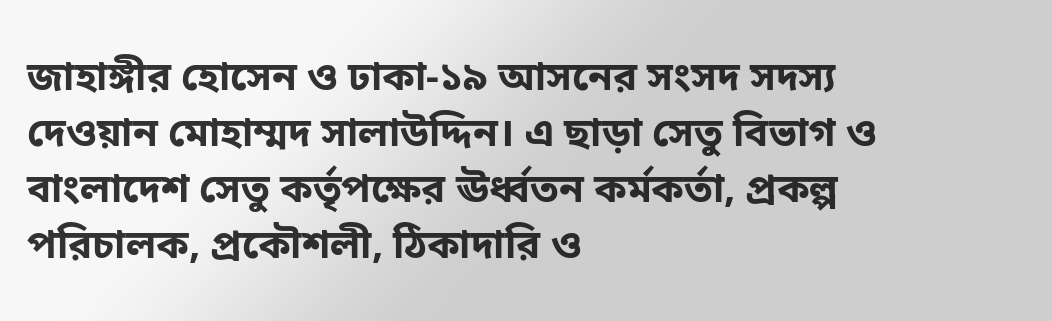জাহাঙ্গীর হোসেন ও ঢাকা-১৯ আসনের সংসদ সদস্য দেওয়ান মোহাম্মদ সালাউদ্দিন। এ ছাড়া সেতু বিভাগ ও বাংলাদেশ সেতু কর্তৃপক্ষের ঊর্ধ্বতন কর্মকর্তা, প্রকল্প পরিচালক, প্রকৌশলী, ঠিকাদারি ও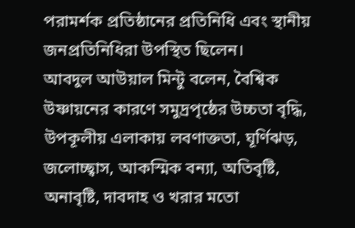পরামর্শক প্রতিষ্ঠানের প্রতিনিধি এবং স্থানীয় জনপ্রতিনিধিরা উপস্থিত ছিলেন।
আবদুল আউয়াল মিন্টু বলেন, বৈশ্বিক উষ্ণায়নের কারণে সমুদ্রপৃষ্ঠের উচ্চতা বৃদ্ধি, উপকূলীয় এলাকায় লবণাক্ততা, ঘূর্ণিঝড়, জলোচ্ছ্বাস, আকস্মিক বন্যা, অতিবৃষ্টি, অনাবৃষ্টি, দাবদাহ ও খরার মতো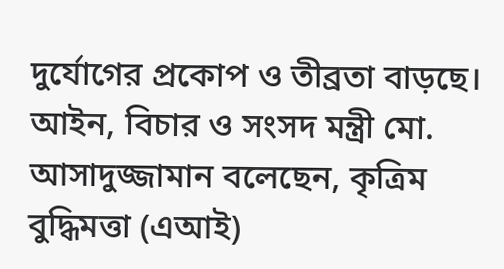দুর্যোগের প্রকোপ ও তীব্রতা বাড়ছে।
আইন, বিচার ও সংসদ মন্ত্রী মো. আসাদুজ্জামান বলেছেন, কৃত্রিম বুদ্ধিমত্তা (এআই)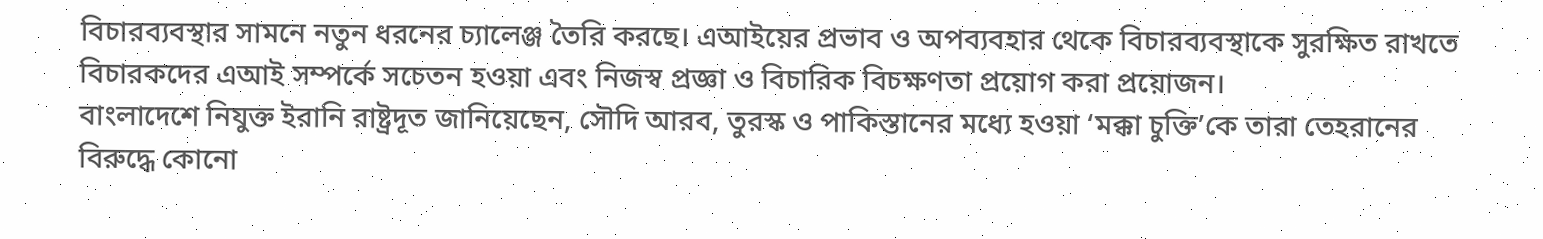বিচারব্যবস্থার সামনে নতুন ধরনের চ্যালেঞ্জ তৈরি করছে। এআইয়ের প্রভাব ও অপব্যবহার থেকে বিচারব্যবস্থাকে সুরক্ষিত রাখতে বিচারকদের এআই সম্পর্কে সচেতন হওয়া এবং নিজস্ব প্রজ্ঞা ও বিচারিক বিচক্ষণতা প্রয়োগ করা প্রয়োজন।
বাংলাদেশে নিযুক্ত ইরানি রাষ্ট্রদূত জানিয়েছেন, সৌদি আরব, তুরস্ক ও পাকিস্তানের মধ্যে হওয়া ‘মক্কা চুক্তি’কে তারা তেহরানের বিরুদ্ধে কোনো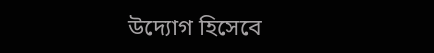উদ্যোগ হিসেবে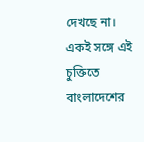দেখছে না। একই সঙ্গে এই চুক্তিতে বাংলাদেশের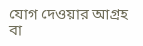যোগ দেওয়ার আগ্রহ বা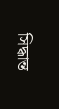সিদ্ধান্ত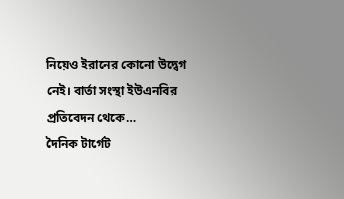নিয়েও ইরানের কোনো উদ্বেগ নেই। বার্তা সংস্থা ইউএনবির প্রতিবেদন থেকে…
দৈনিক টার্গেট